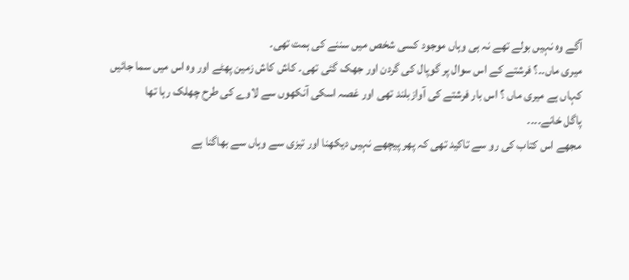آگے وہ نہیں بولے تھے نہ ہی وہاں موجود کسی شخص میں سننے کی ہمت تھی۔
میری ماں۔۔؟ فرشتے کے اس سوال پر گوپال کی گردن اور جھک گئی تھی۔ کاش کاش زمین پھٹے اور وہ اس میں سما جائیں
کہاں ہے میری ماں ؟ اس بار فرشتے کی آوازبلند تھی اور غصہ اسکی آنکھوں سے لاوے کی طرح چھلک رہا تھا
پاگل خانے۔۔۔۔
مجھے اس کتاب کی رو سے تاکید تھی کہ پھر پیچھے نہیں دیکھنا اور تیزی سے وہاں سے بھاگنا ہے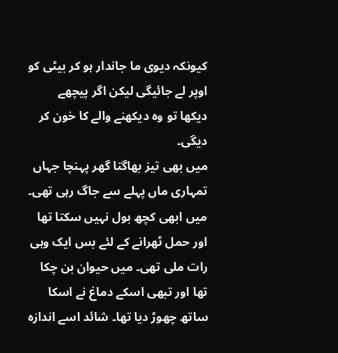کیونکہ دیوی ما جاندار ہو کر بیٹی کو اوپر لے جائیگی لیکن اگر پیچھے دیکھا تو وہ دیکھنے والے کا خون کر دیگی۔
میں بھی تیز بھاگتا گھر پہنچا جہاں تمہاری ماں پہلے سے جاگ رہی تھی۔ میں ابھی کچھ بول نہیں سکتا تھا اور حمل ٹھرانے کے لئے بس ایک وہی رات ملی تھی۔ میں حیوان بن چکا تھا اور تبھی اسکے دماغ نے اسکا ساتھ چھوڑ دیا تھا۔ شائد اسے اندازہ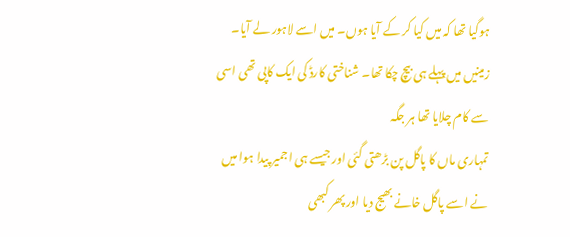ہوگیا تھا کہ میں کیا کر کے آیا ہوں۔ میں اسے لاہور لے آیا۔ زمینیں میں پہلے ہی بیچ چکا تھا۔ شناختی کارڈ کی ایک کاپی تھی اسی سے کام چلایا تھا ہر جگہ
تمہاری ماں کا پاگل پن بڑھتی گئی اور جیسے ہی اجمیر پیدا ہوا میں نے اسے پاگل خانے بھیج دیا اور پھر کبھی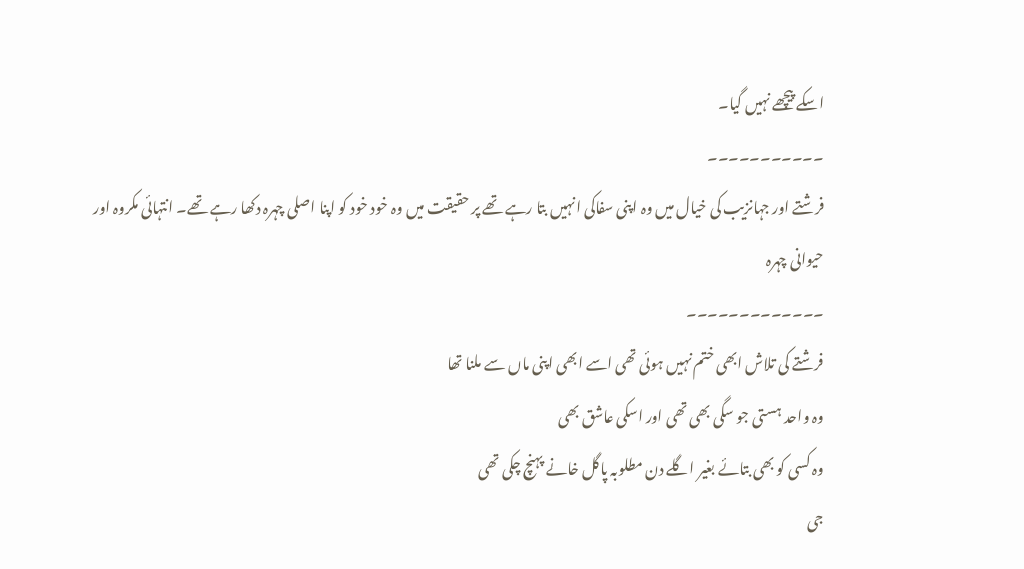اسکے پیچھے نہیں گیا۔
۔۔۔۔۔۔۔۔۔۔۔
فرشتے اور جہانزیب کی خیال میں وہ اپنی سفاکی انہیں بتا رہے تھے پر حقیقت میں وہ خود خود کو اپنا اصلی چہرہ دکھا رہے تھے۔ انتہائی مکروہ اور حیوانی چہرہ
۔۔۔۔۔۔۔۔۔۔۔۔۔
فرشتے کی تلاش ابھی ختم نہیں ہوئی تھی اسے ابھی اپنی ماں سے ملنا تھا
وہ واحد ہستی جو سگی بھی تھی اور اسکی عاشق بھی
وہ کسی کو بھی بتائے بغیر اگلے دن مطلوبہ پاگل خانے پہنچ چکی تھی
جی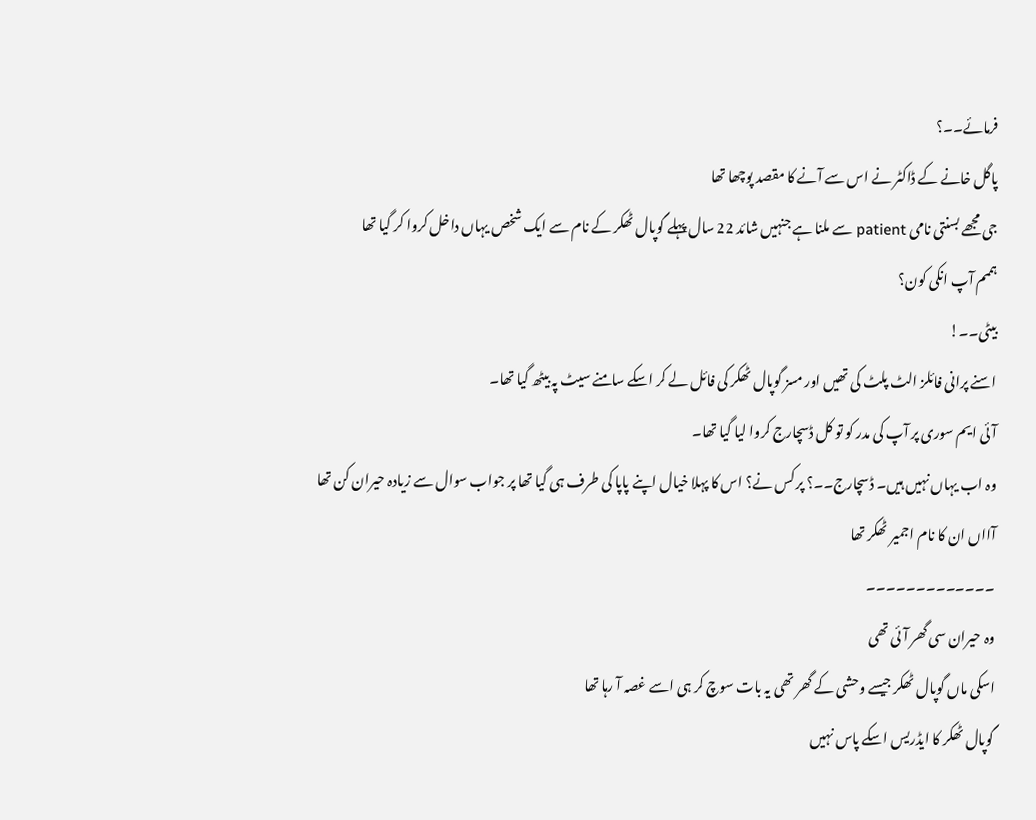فرمائے۔۔؟
پاگل خانے کے ڈاکٹر نے اس سے آنے کا مقصد پوچھا تھا
جی مجھے بسنتی نامی patient سے ملنا ہے جنہیں شائد 22 سال پہلے گوپال ٹھکر کے نام سے ایک شخص یہاں داخل کروا کر گیا تھا
ہممم آپ انکی کون؟
بیٹی۔۔!
اسنے پرانی فائلز الٹ پلٹ کی تھیں اور مسز گوپال ٹھکر کی فائل لے کر اسکے سامنے سیٹ پہ بیٹھ گیا تھا۔
آئی ایم سوری پر آپ کی مدر کو تو کل ڈسچارج کروا لیا گیا تھا۔
وہ اب یہاں نہیں ہیں۔ ڈسچارج۔۔؟ پر کس نے؟ اس کا پہلا خیال اپنے پاپا کی طرف ہی گیا تھا پر جواب سوال سے زیادہ حیران کن تھا
آااں ان کا نام اجمیر ٹھکر تھا
۔۔۔۔۔۔۔۔۔۔۔۔۔
وہ حیران سی گھر آئی تھی
اسکی ماں گوپال ٹھکر جیسے وحشی کے گھر تھی یہ بات سوچ کر ہی اسے غصہ آ رہا تھا
گوپال ٹھکر کا ایڈریس اسکے پاس نہیں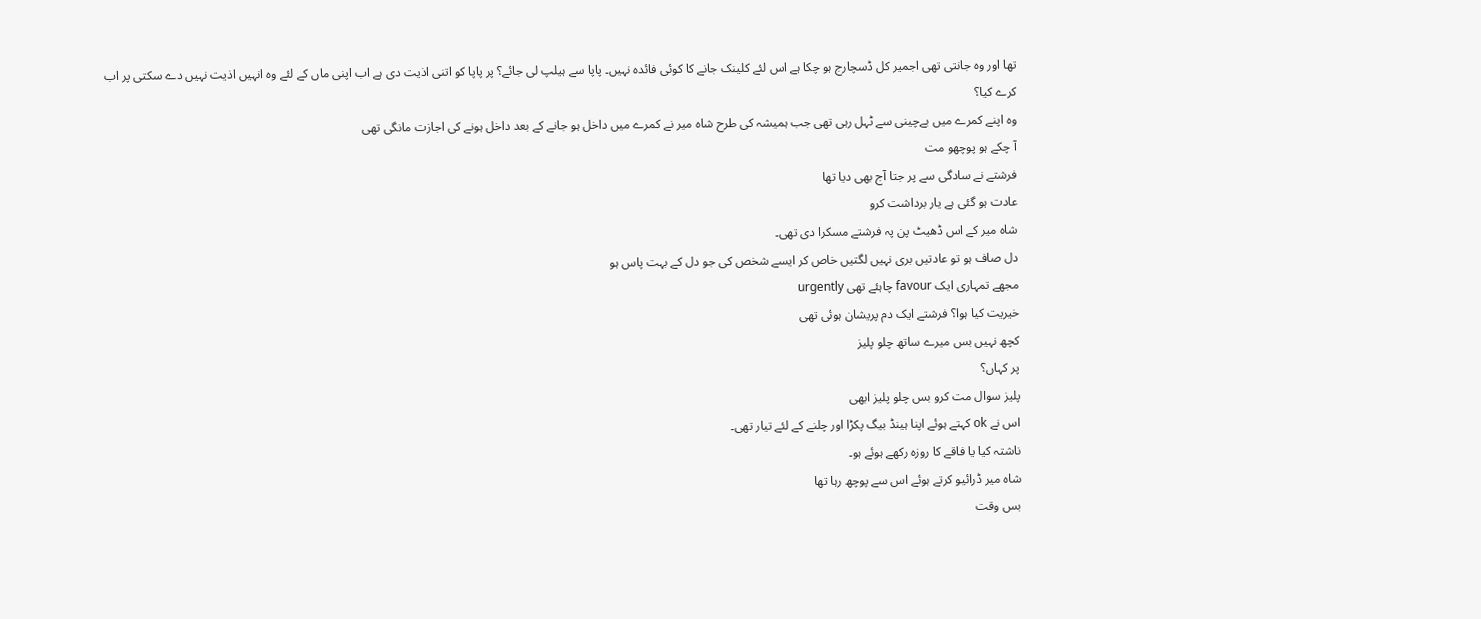تھا اور وہ جانتی تھی اجمیر کل ڈسچارج ہو چکا ہے اس لئے کلینک جانے کا کوئی فائدہ نہیں۔ پاپا سے ہیلپ لی جائے؟ پر پاپا کو اتنی اذیت دی ہے اب اپنی ماں کے لئے وہ انہیں اذیت نہیں دے سکتی پر اب کرے کیا؟
وہ اپنے کمرے میں بےچینی سے ٹہل رہی تھی جب ہمیشہ کی طرح شاہ میر نے کمرے میں داخل ہو جانے کے بعد داخل ہونے کی اجازت مانگی تھی
آ چکے ہو پوچھو مت
فرشتے نے سادگی سے پر جتا آج بھی دیا تھا
عادت ہو گئی ہے یار برداشت کرو
شاہ میر کے اس ڈھیٹ پن پہ فرشتے مسکرا دی تھی۔
دل صاف ہو تو عادتیں بری نہیں لگتیں خاص کر ایسے شخص کی جو دل کے بہت پاس ہو
مجھے تمہاری ایک favour چاہئے تھی urgently
خیریت کیا ہوا؟ فرشتے ایک دم پریشان ہوئی تھی
کچھ نہیں بس میرے ساتھ چلو پلیز
پر کہاں؟
پلیز سوال مت کرو بس چلو پلیز ابھی
اس نے ok کہتے ہوئے اپنا ہینڈ بیگ پکڑا اور چلنے کے لئے تیار تھی۔
ناشتہ کیا یا فاقے کا روزہ رکھے ہوئے ہو۔
شاہ میر ڈرائیو کرتے ہوئے اس سے پوچھ رہا تھا
بس وقت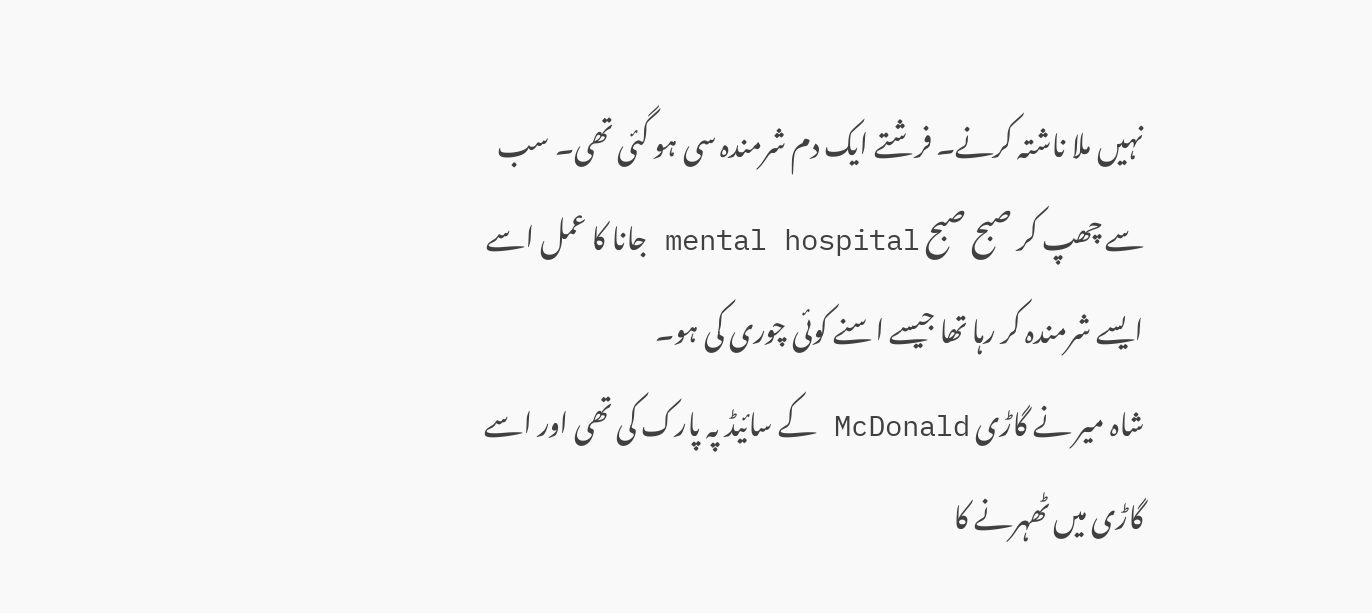نہیں ملا ناشتہ کرنے۔ فرشتے ایک دم شرمندہ سی ہو گئی تھی۔ سب سے چھپ کر صبح صبح mental hospital جانا کا عمل اسے ایسے شرمندہ کر رہا تھا جیسے اسنے کوئی چوری کی ہو۔
شاہ میر نے گاڑی McDonald کے سائیڈ پہ پارک کی تھی اور اسے گاڑی میں ٹھہرنے کا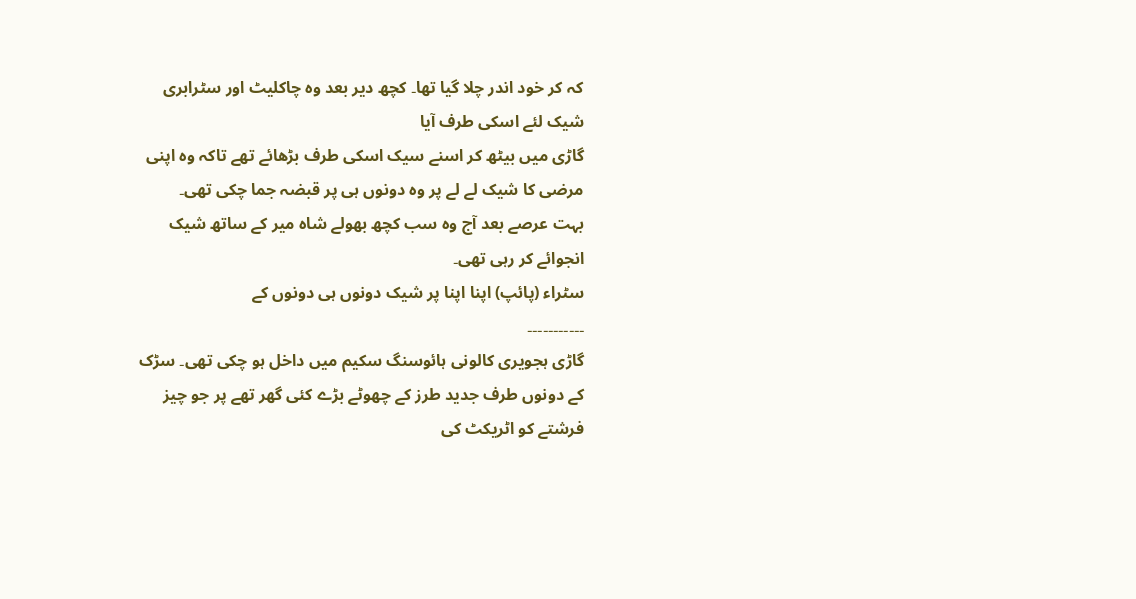کہ کر خود اندر چلا گیا تھا۔ کچھ دیر بعد وہ چاکلیٹ اور سٹرابری شیک لئے اسکی طرف آیا
گاڑی میں بیٹھ کر اسنے سیک اسکی طرف بڑھائے تھے تاکہ وہ اپنی مرضی کا شیک لے لے پر وہ دونوں ہی پر قبضہ جما چکی تھی۔
بہت عرصے بعد آج وہ سب کچھ بھولے شاہ میر کے ساتھ شیک انجوائے کر رہی تھی۔
سٹراء (پائپ) اپنا اپنا پر شیک دونوں ہی دونوں کے
۔۔۔۔۔۔۔۔۔۔۔
گاڑی ہجویری کالونی ہائوسنگ سکیم میں داخل ہو چکی تھی۔ سڑک کے دونوں طرف جدید طرز کے چھوٹے بڑے کئی گھر تھے پر جو چیز فرشتے کو اٹریکٹ کی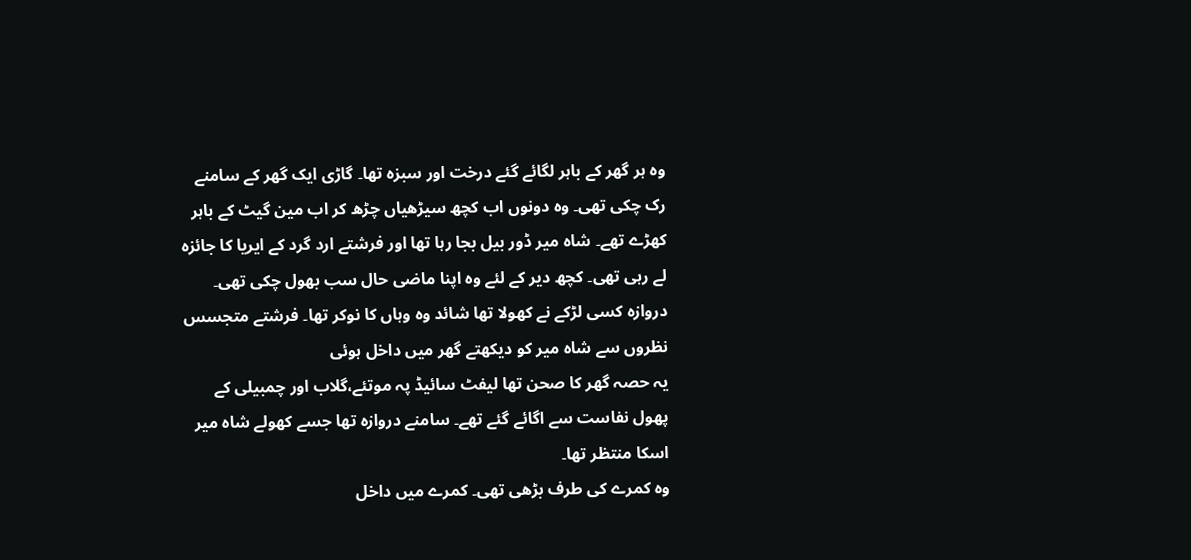وہ ہر گھر کے باہر لگائے گئے درخت اور سبزہ تھا۔ گاڑی ایک گھر کے سامنے رک چکی تھی۔ وہ دونوں اب کچھ سیڑھیاں چڑھ کر اب مین گیٹ کے باہر کھڑے تھے۔ شاہ میر ڈور بیل بجا رہا تھا اور فرشتے ارد گرد کے ایریا کا جائزہ لے رہی تھی۔ کچھ دیر کے لئے وہ اپنا ماضی حال سب بھول چکی تھی۔
دروازہ کسی لڑکے نے کھولا تھا شائد وہ وہاں کا نوکر تھا۔ فرشتے متجسس نظروں سے شاہ میر کو دیکھتے گھر میں داخل ہوئی
یہ حصہ گھر کا صحن تھا لیفٹ سائیڈ پہ موتئے،گلاب اور چمبیلی کے پھول نفاست سے اگائے گئے تھے۔ سامنے دروازہ تھا جسے کھولے شاہ میر اسکا منتظر تھا۔
وہ کمرے کی طرف بڑھی تھی۔ کمرے میں داخل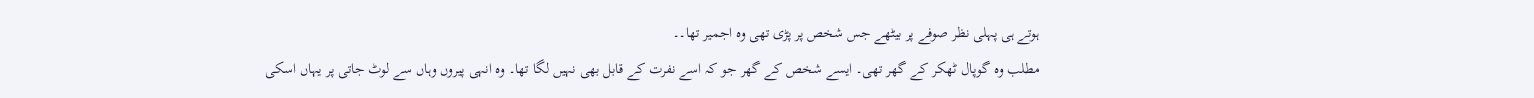ہوتے ہی پہلی نظر صوفے پر بیٹھے جس شخص پر پڑی تھی وہ اجمیر تھا۔۔
مطلب وہ گوپال ٹھکر کے گھر تھی۔ ایسے شخص کے گھر جو کہ اسے نفرت کے قابل بھی نہیں لگا تھا۔ وہ انہی پیروں وہاں سے لوٹ جاتی پر یہاں اسکی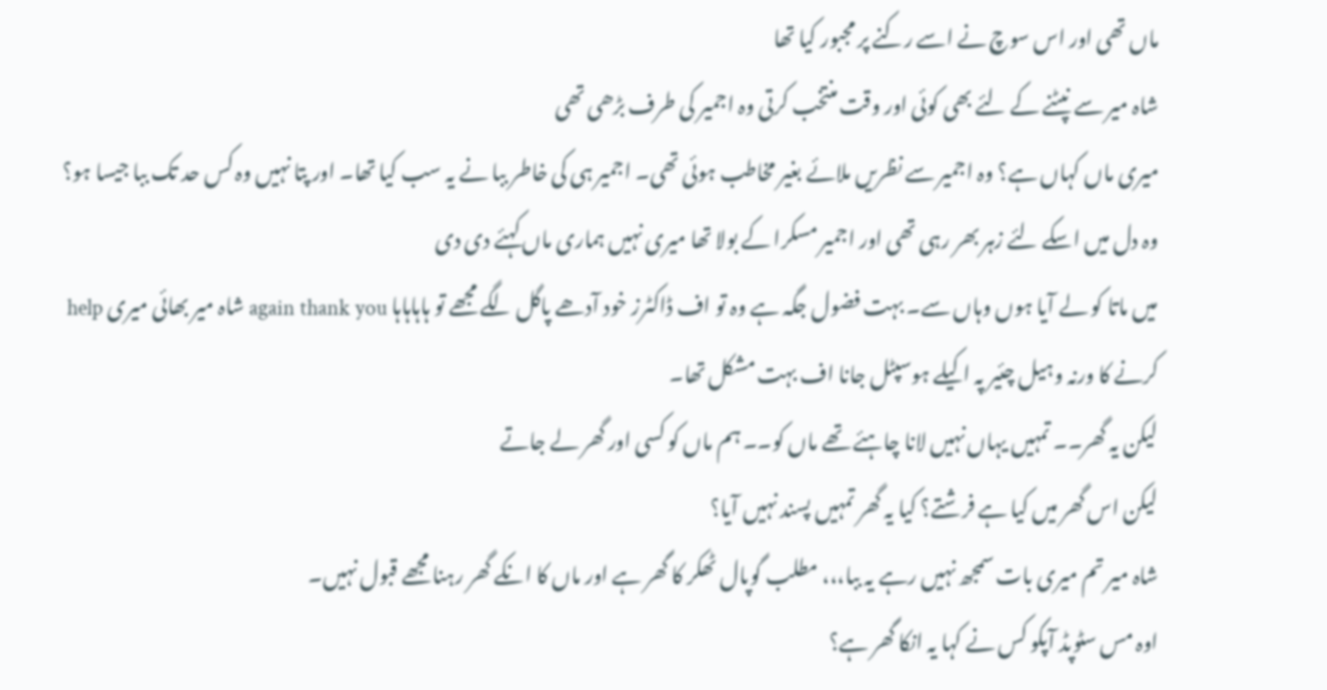ماں تھی اور اس سوچ نے اسے رکنے پر مجبور کیا تھا
شاہ میر سے نپٹنے کے لئے بھی کوئی اور وقت منتخب کرتی وہ اجمیر کی طرف بڑھی تھی
میری ماں کہاں ہے؟ وہ اجمیر سے نظریں ملائے بغیر مخاطب ہوئی تھی۔ اجمیر ہی کی خاطر ببا نے یہ سب کیا تھا۔ اور پتا نہیں وہ کس حد تک ببا جیسا ہو؟
وہ دل میں اسکے لئے زہر بھر رہی تھی اور اجمیر مسکرا کے بولا تھا میری نہیں ہماری ماں کہئے دی دی
میں ماتا کو لے آیا ہوں وہاں سے۔ بہت فضول جگہ ہے وہ تو اف ڈاکٹرز خود آدھے پاگل لگے مجھے تو ہاہاہاہا again thank you شاہ میر بھائی میری help کرنے کا ورنہ وہیل چئیر پہ اکیلے ہوسپٹل جانا اف بہت مشکل تھا۔
لیکن یہ گھر۔۔ تمہیں یہاں نہیں لانا چاہئے تھے ماں کو۔۔ ہم ماں کو کسی اور گھر لے جاتے
لیکن اس گھر میں کیا ہے فرشتے؟ کیا یہ گھر تمہیں پسند نہیں آیا؟
شاہ میر تم میری بات سمجھ نہیں رہے یہ ببا،،، مطلب گوپال ٹھکر کا گھر ہے اور ماں کا انکے گھر رہنا مجھے قبول نہیں۔
اوہ مس سٹوپڈ آپکو کس نے کہا یہ انکا گھر ہے؟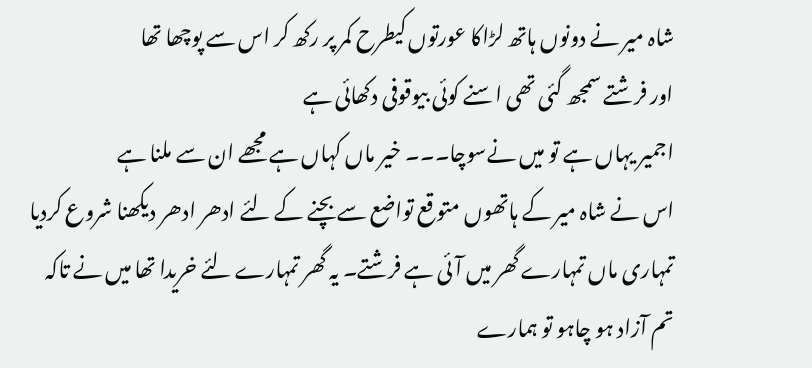شاہ میر نے دونوں ہاتھ لڑاکا عورتوں کیطرح کمر پر رکھ کر اس سے پوچھا تھا
اور فرشتے سمجھ گئی تھی اسنے کوئی بیوقوفی دکھائی ہے
اجمیر یہاں ہے تو میں نےسوچا۔۔۔ خیر ماں کہاں ہے مجھے ان سے ملنا ہے
اس نے شاہ میر کے ہاتھوں متوقع تواضع سے بچنے کے لئے ادھر ادھر دیکھنا شروع کردیا
تمہاری ماں تمہارے گھر میں آئی ہے فرشتے۔ یہ گھر تمہارے لئے خریدا تھا میں نے تاکہ تم آزاد ہو چاہو تو ہمارے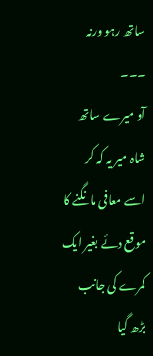ساتھ رہو ورنہ ۔۔۔
آو میرے ساتھ
شاہ میر یہ کہ کر اسے معافی مانگنے کا موقع دئے بغیر ایک کمرے کی جانب بڑھ گیا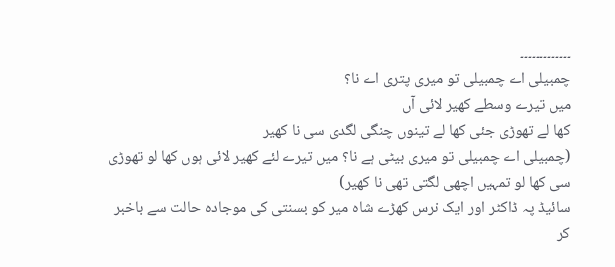۔۔۔۔۔۔۔۔۔۔۔۔۔
چمبیلی اے چمبیلی تو میری پتری اے نا؟
میں تیرے وسطے کھیر لائی آں
کھا لے تھوڑی جئی کھا لے تینوں چنگی لگدی سی نا کھیر
(چمبیلی اے چمبیلی تو میری بیٹی ہے نا؟ میں تیرے لئے کھیر لائی ہوں کھا لو تھوڑی سی کھا لو تمہیں اچھی لگتی تھی نا کھیر)
سائیڈ پہ ڈاکٹر اور ایک نرس کھڑے شاہ میر کو بسنتی کی موجادہ حالت سے باخبر کر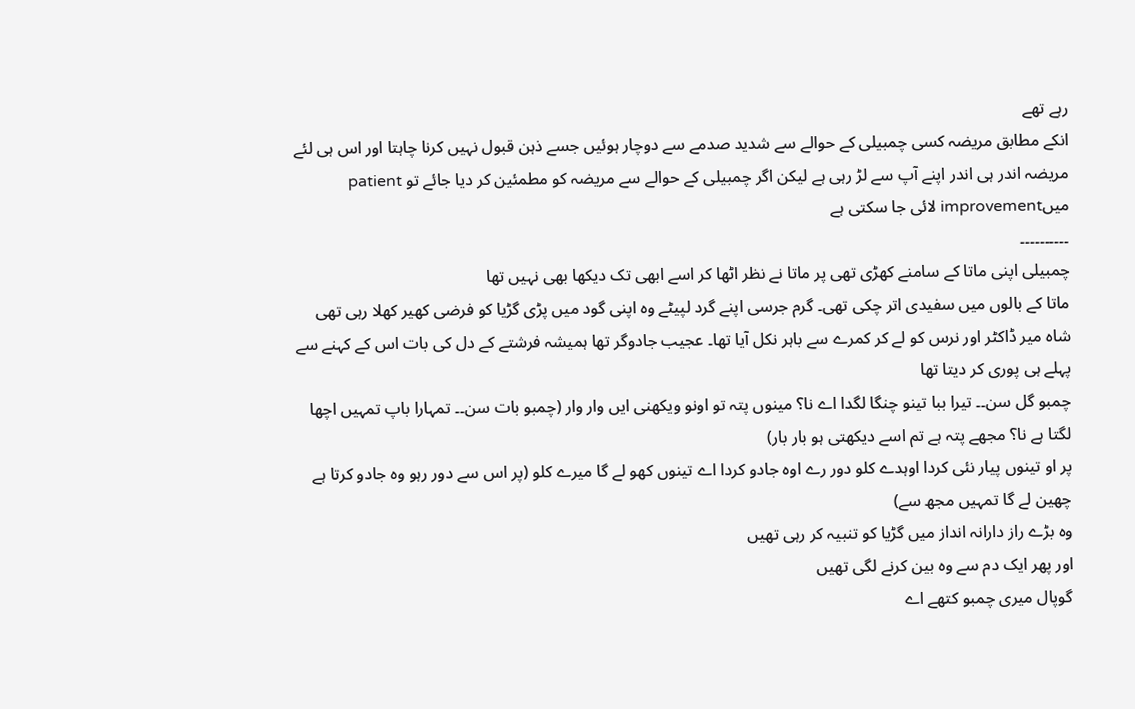رہے تھے
انکے مطابق مریضہ کسی چمبیلی کے حوالے سے شدید صدمے سے دوچار ہوئیں جسے ذہن قبول نہیں کرنا چاہتا اور اس ہی لئے مریضہ اندر ہی اندر اپنے آپ سے لڑ رہی ہے لیکن اگر چمبیلی کے حوالے سے مریضہ کو مطمئین کر دیا جائے تو patient میںimprovement لائی جا سکتی ہے
۔۔۔۔۔۔۔۔۔۔
چمبیلی اپنی ماتا کے سامنے کھڑی تھی پر ماتا نے نظر اٹھا کر اسے ابھی تک دیکھا بھی نہیں تھا
ماتا کے بالوں میں سفیدی اتر چکی تھی۔ گرم جرسی اپنے گرد لپیٹے وہ اپنی گود میں پڑی گڑیا کو فرضی کھیر کھلا رہی تھی
شاہ میر ڈاکٹر اور نرس کو لے کر کمرے سے باہر نکل آیا تھا۔ عجیب جادوگر تھا ہمیشہ فرشتے کے دل کی بات اس کے کہنے سے پہلے ہی پوری کر دیتا تھا
چمبو گل سن۔۔ تیرا ببا تینو چنگا لگدا اے نا؟ مینوں پتہ تو اونو ویکھنی ایں وار وار (چمبو بات سن۔۔ تمہارا باپ تمہیں اچھا لگتا ہے نا؟ مجھے پتہ ہے تم اسے دیکھتی ہو بار بار)
پر او تینوں پیار نئی کردا اوہدے کلو دور رے اوہ جادو کردا اے تینوں کھو لے گا میرے کلو (پر اس سے دور رہو وہ جادو کرتا ہے چھین لے گا تمہیں مجھ سے)
وہ بڑے راز دارانہ انداز میں گڑیا کو تنبیہ کر رہی تھیں
اور پھر ایک دم سے وہ بین کرنے لگی تھیں
گوپال میری چمبو کتھے اے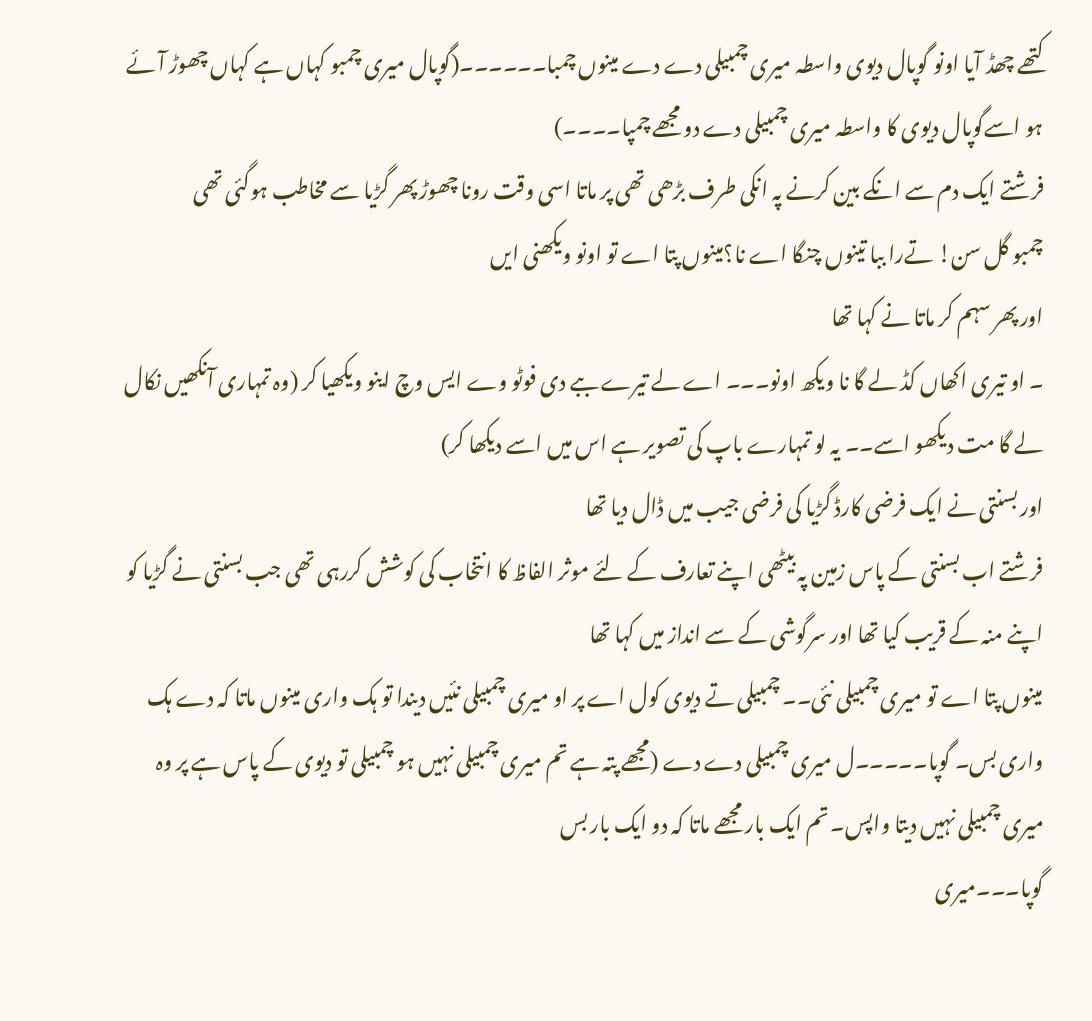کتھے چھڈ آیا اونو گوپال دیوی واسطہ میری چمبیلی دے دے مینوں چمبا۔۔۔۔۔۔(گوپال میری چمبو کہاں ہے کہاں چھوڑ آئے ہو اسےگوپال دیوی کا واسطہ میری چمبیلی دے دو مجھے چمپا۔۔۔۔)
فرشتے ایک دم سے انکے بین کرنے پہ انکی طرف بڑھی تھی پر ماتا اسی وقت رونا چھوڑ پھر گڑیا سے مخاطب ہوگئی تھی
چمبو گل سن! تےرا ببا تینوں چنگا اے نا؟مینوں پتا اے تو اونو ویکھنی ایں
اور پھر سہم کر ماتا نے کہا تھا
۔ او تیری اکھاں کڈ لے گا نا ویکھ اونو۔۔۔ اے لے تیرے ببے دی فوٹو وے ایس وچ اینو ویکھیا کر (وہ تمہاری آنکھیں نکال لے گا مت دیکھو اسے۔۔ یہ لو تمہارے باپ کی تصویر ہے اس میں اسے دیکھا کر)
اور بسنتی نے ایک فرضی کارڈ گڑیا کی فرضی جیب میں ڈال دیا تھا
فرشتے اب بسنتی کے پاس زمین پہ بیٹھی اپنے تعارف کے لئے موثر الفاظ کا انتخاب کی کوشش کررہی تھی جب بسنتی نے گڑیا کو اپنے منہ کے قریب کیا تھا اور سرگوشی کے سے انداز میں کہا تھا
مینوں پتا اے تو میری چمبیلی نئی۔۔ چمبیلی تے دیوی کول اے پر او میری چمبیلی نئیں دیندا تو ہک واری مینوں ماتا کہ دے ہک واری بس۔ گوپا۔۔۔۔۔ل میری چمبیلی دے دے (مجھے پتہ ہے تم میری چمبیلی نہیں ہو چمبیلی تو دیوی کے پاس ہے پر وہ میری چمبیلی نہیں دیتا واپس۔ تم ایک بار مجھے ماتا کہ دو ایک بار بس
گوپا۔۔۔میری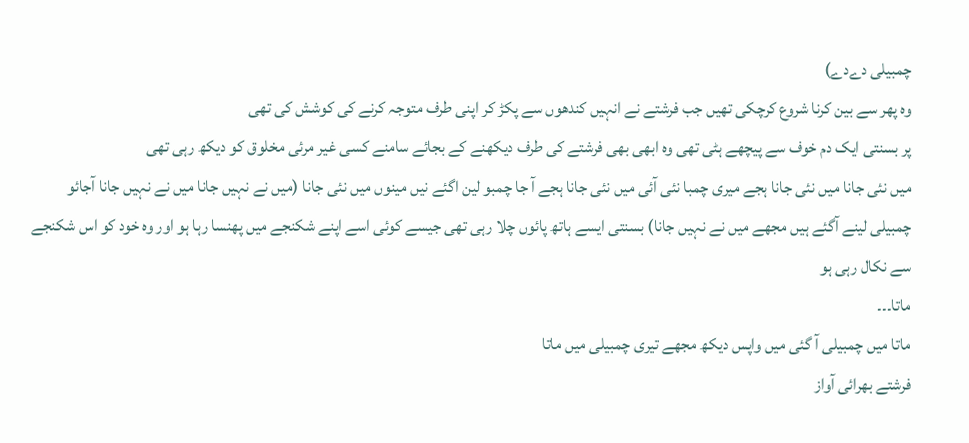چمبیلی دےدے)
وہ پھر سے بین کرنا شروع کرچکی تھیں جب فرشتے نے انہیں کندھوں سے پکڑ کر اپنی طرف متوجہ کرنے کی کوشش کی تھی
پر بسنتی ایک دم خوف سے پیچھے ہٹی تھی وہ ابھی بھی فرشتے کی طرف دیکھنے کے بجائے سامنے کسی غیر مرئی مخلوق کو دیکھ رہی تھی
میں نئی جانا میں نئی جانا ہجے میری چمبا نئی آئی میں نئی جانا ہجے آ جا چمبو لین اگئے نیں مینوں میں نئی جانا (میں نے نہیں جانا میں نے نہیں جانا آجائو چمبیلی لینے آگئے ہیں مجھے میں نے نہیں جانا) بسنتی ایسے ہاتھ پائوں چلا رہی تھی جیسے کوئی اسے اپنے شکنجے میں پھنسا رہا ہو اور وہ خود کو اس شکنجے سے نکال رہی ہو
ماتا۔۔۔
ماتا میں چمبیلی آ گئی میں واپس دیکھ مجھے تیری چمبیلی میں ماتا
فرشتے بھرائی آواز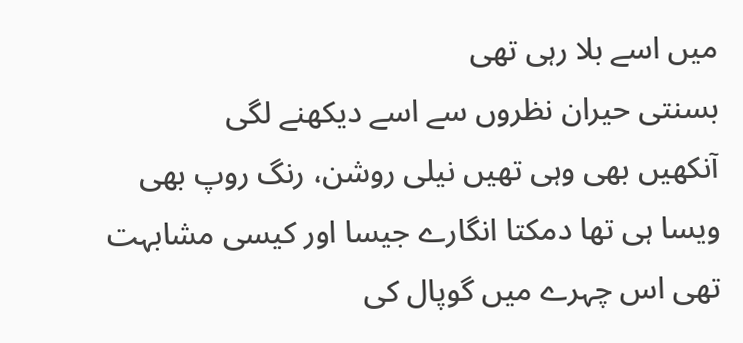میں اسے بلا رہی تھی
بسنتی حیران نظروں سے اسے دیکھنے لگی
آنکھیں بھی وہی تھیں نیلی روشن، رنگ روپ بھی ویسا ہی تھا دمکتا انگارے جیسا اور کیسی مشابہت تھی اس چہرے میں گوپال کی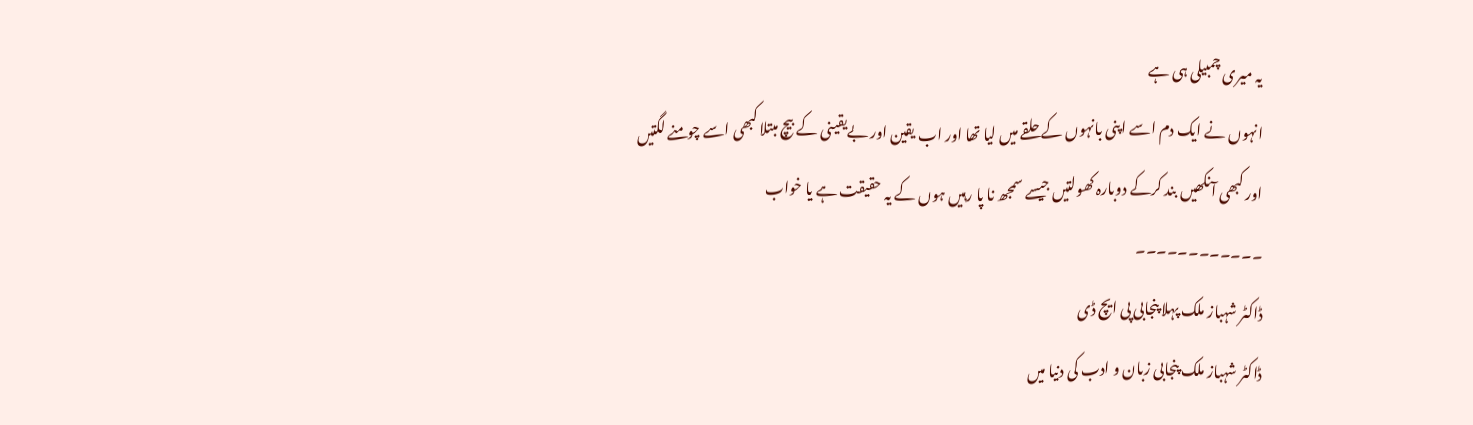یہ میری چمبیلی ہی ہے
انہوں نے ایک دم اسے اپنی بانہوں کے حلقے میں لیا تھا اور اب یقین اور بےیقینی کے بیچ مبتلا کبھی اسے چومنے لگتیں اور کبھی آنکھیں بند کرکے دوبارہ کھولتیں جیسے سمجھ نا پا رہیں ہوں کے یہ حقیقت ہے یا خواب
۔۔۔۔۔۔۔۔۔۔۔۔
ڈاکٹر شہباز ملک پہلا پنجابی پی ایچ ڈی
ڈاکٹر شہباز ملک پنجابی زبان و ادب کی دنیا میں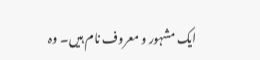ایک مشہور و معروف نام ہیں۔ وہ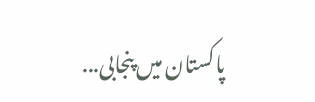پاکستان میں پنجابی...